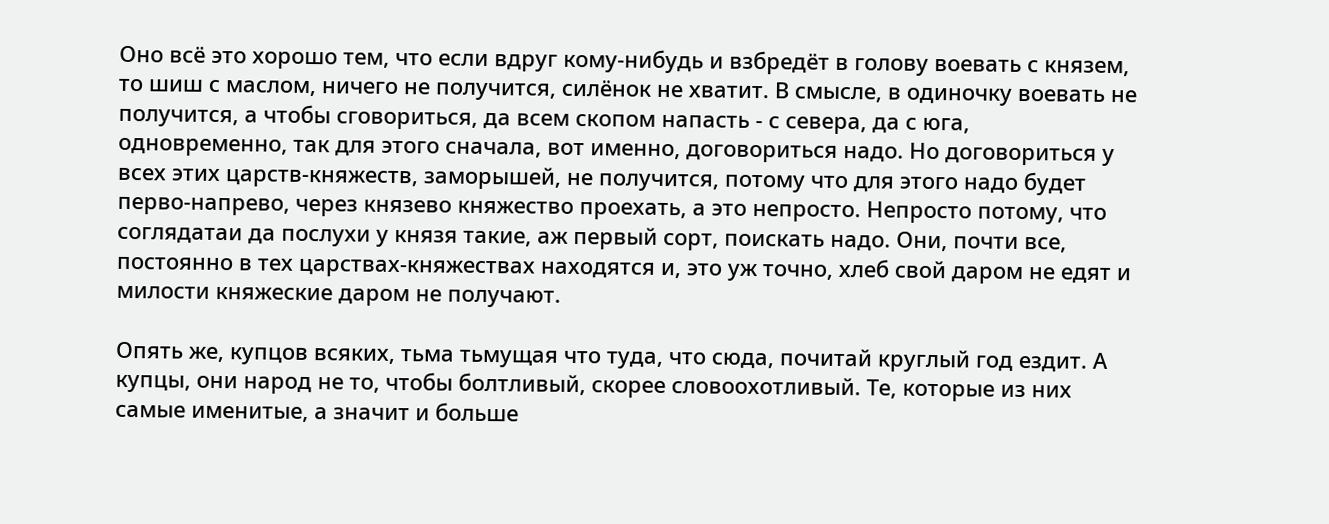Оно всё это хорошо тем, что если вдруг кому-нибудь и взбредёт в голову воевать с князем, то шиш с маслом, ничего не получится, силёнок не хватит. В смысле, в одиночку воевать не получится, а чтобы сговориться, да всем скопом напасть - с севера, да с юга, одновременно, так для этого сначала, вот именно, договориться надо. Но договориться у всех этих царств-княжеств, заморышей, не получится, потому что для этого надо будет перво-напрево, через князево княжество проехать, а это непросто. Непросто потому, что соглядатаи да послухи у князя такие, аж первый сорт, поискать надо. Они, почти все, постоянно в тех царствах-княжествах находятся и, это уж точно, хлеб свой даром не едят и милости княжеские даром не получают.

Опять же, купцов всяких, тьма тьмущая что туда, что сюда, почитай круглый год ездит. А купцы, они народ не то, чтобы болтливый, скорее словоохотливый. Те, которые из них самые именитые, а значит и больше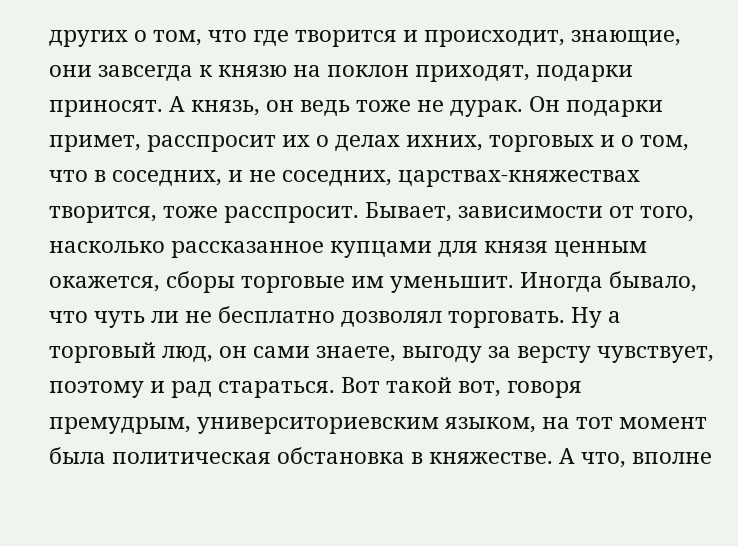других о том, что где творится и происходит, знающие, они завсегда к князю на поклон приходят, подарки приносят. А князь, он ведь тоже не дурак. Он подарки примет, расспросит их о делах ихних, торговых и о том, что в соседних, и не соседних, царствах-княжествах творится, тоже расспросит. Бывает, зависимости от того, насколько рассказанное купцами для князя ценным окажется, сборы торговые им уменьшит. Иногда бывало, что чуть ли не бесплатно дозволял торговать. Ну а торговый люд, он сами знаете, выгоду за версту чувствует, поэтому и рад стараться. Вот такой вот, говоря премудрым, университориевским языком, на тот момент была политическая обстановка в княжестве. А что, вполне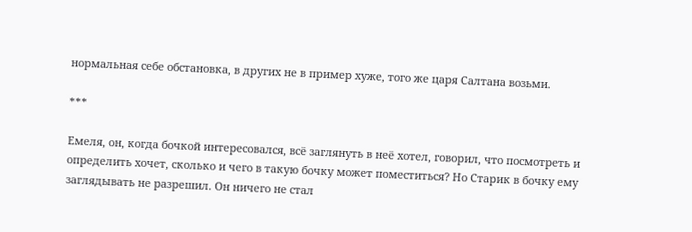нормальная себе обстановка, в других не в пример хуже, того же царя Салтана возьми.

***

Емеля, он, когда бочкой интересовался, всё заглянуть в неё хотел, говорил, что посмотреть и определить хочет, сколько и чего в такую бочку может поместиться? Но Старик в бочку ему заглядывать не разрешил. Он ничего не стал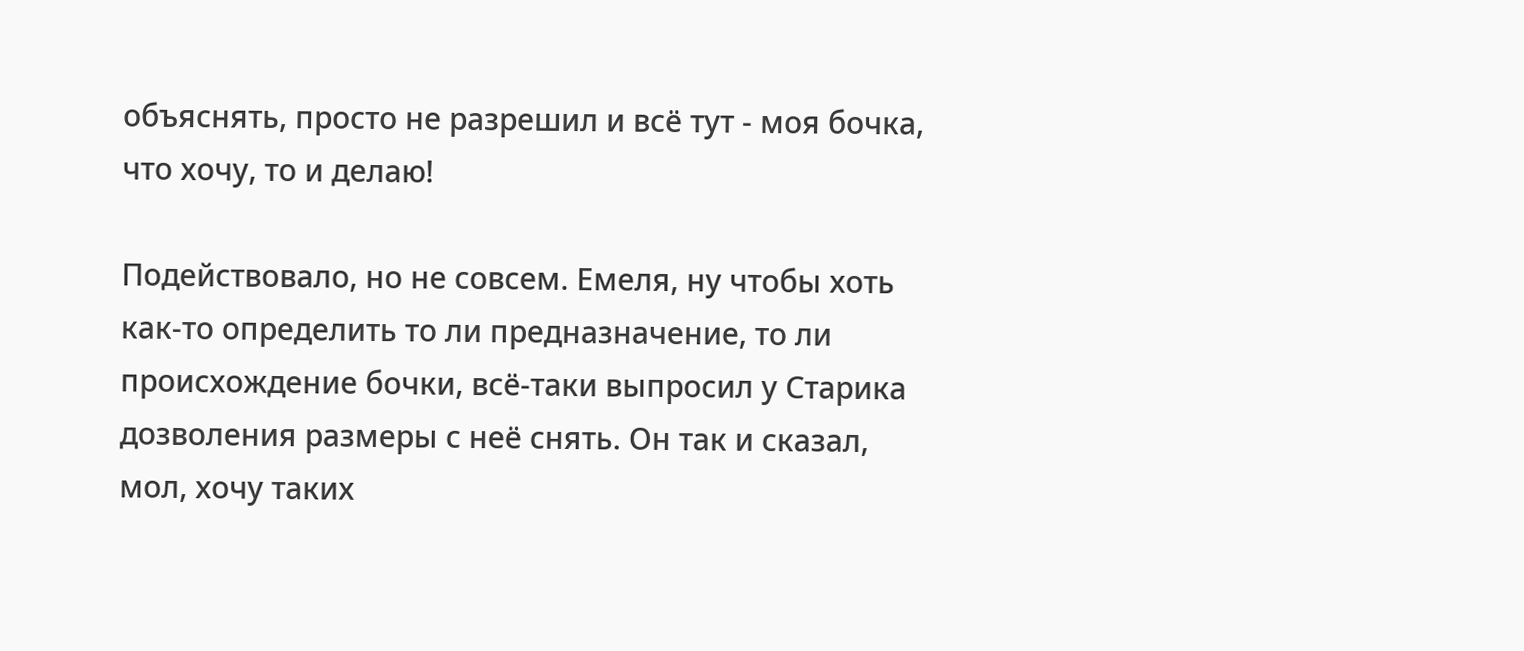объяснять, просто не разрешил и всё тут - моя бочка, что хочу, то и делаю!

Подействовало, но не совсем. Емеля, ну чтобы хоть как-то определить то ли предназначение, то ли происхождение бочки, всё-таки выпросил у Старика дозволения размеры с неё снять. Он так и сказал, мол, хочу таких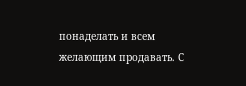понаделать и всем желающим продавать. С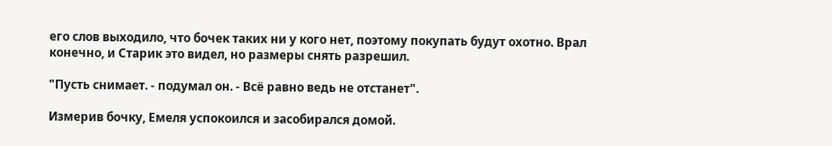его слов выходило, что бочек таких ни у кого нет, поэтому покупать будут охотно. Врал конечно, и Старик это видел, но размеры снять разрешил.

"Пусть снимает. - подумал он. - Всё равно ведь не отстанет".

Измерив бочку, Емеля успокоился и засобирался домой.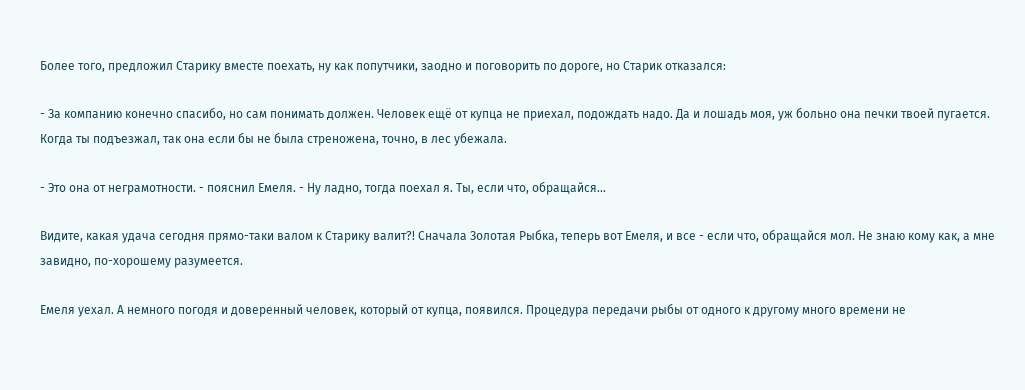Более того, предложил Старику вместе поехать, ну как попутчики, заодно и поговорить по дороге, но Старик отказался:

- За компанию конечно спасибо, но сам понимать должен. Человек ещё от купца не приехал, подождать надо. Да и лошадь моя, уж больно она печки твоей пугается. Когда ты подъезжал, так она если бы не была стреножена, точно, в лес убежала.

- Это она от неграмотности. - пояснил Емеля. - Ну ладно, тогда поехал я. Ты, если что, обращайся...

Видите, какая удача сегодня прямо-таки валом к Старику валит?! Сначала Золотая Рыбка, теперь вот Емеля, и все - если что, обращайся мол. Не знаю кому как, а мне завидно, по-хорошему разумеется.

Емеля уехал. А немного погодя и доверенный человек, который от купца, появился. Процедура передачи рыбы от одного к другому много времени не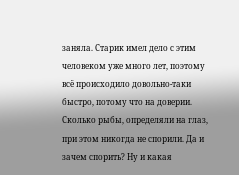заняла. Старик имел дело с этим человеком уже много лет, поэтому всё происходило довольно-таки быстро, потому что на доверии. Сколько рыбы, определяли на глаз, при этом никогда не спорили. Да и зачем спорить? Ну и какая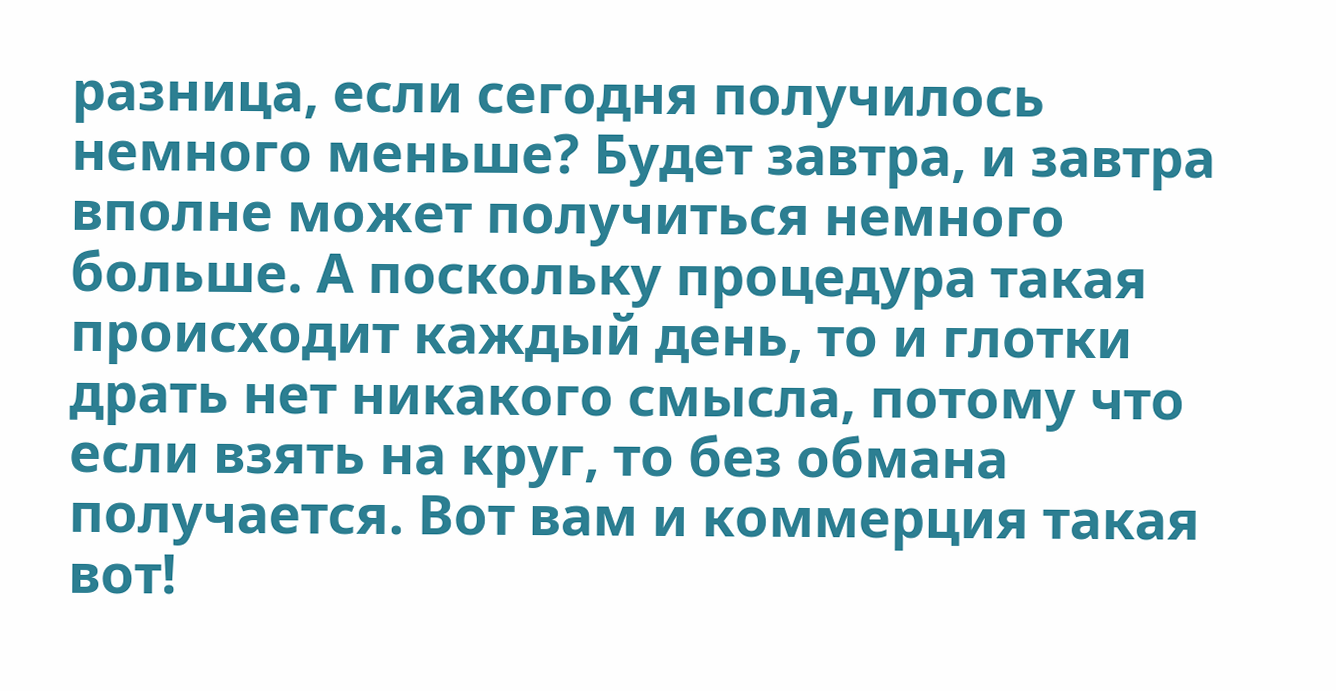разница, если сегодня получилось немного меньше? Будет завтра, и завтра вполне может получиться немного больше. А поскольку процедура такая происходит каждый день, то и глотки драть нет никакого смысла, потому что если взять на круг, то без обмана получается. Вот вам и коммерция такая вот!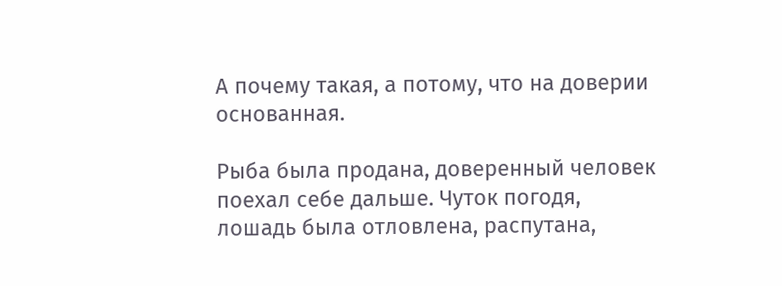А почему такая, а потому, что на доверии основанная.

Рыба была продана, доверенный человек поехал себе дальше. Чуток погодя, лошадь была отловлена, распутана,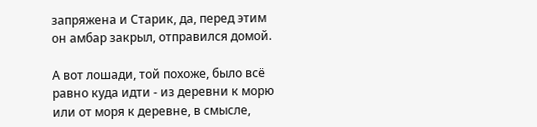запряжена и Старик, да, перед этим он амбар закрыл, отправился домой.

А вот лошади, той похоже, было всё равно куда идти - из деревни к морю или от моря к деревне, в смысле,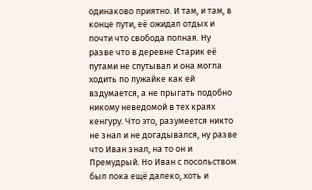одинаково приятно. И там, и там, в конце пути, её ожидал отдых и почти что свобода полная. Ну разве что в деревне Старик её путами не спутывал и она могла ходить по лужайке как ей вздумается, а не прыгать подобно никому неведомой в тех краях кенгуру. Что это, разумеется никто не знал и не догадывался, ну разве что Иван знал, на то он и Премудрый. Но Иван с посольством был пока ещё далеко, хоть и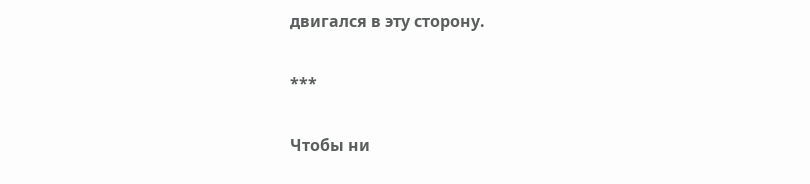двигался в эту сторону.

***

Чтобы ни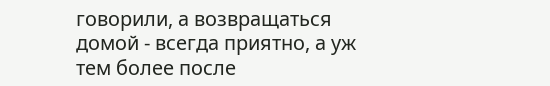говорили, а возвращаться домой - всегда приятно, а уж тем более после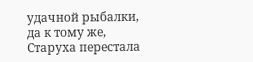удачной рыбалки, да к тому же, Старуха перестала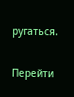ругаться.

Перейти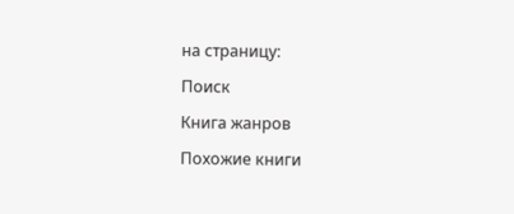на страницу:

Поиск

Книга жанров

Похожие книги